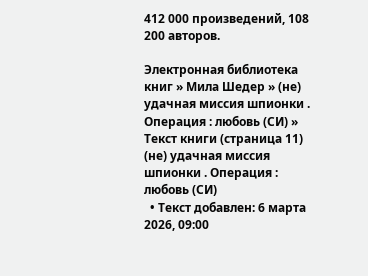412 000 произведений, 108 200 авторов.

Электронная библиотека книг » Мила Шедер » (не) удачная миссия шпионки . Операция : любовь (СИ) » Текст книги (страница 11)
(не) удачная миссия шпионки . Операция : любовь (СИ)
  • Текст добавлен: 6 марта 2026, 09:00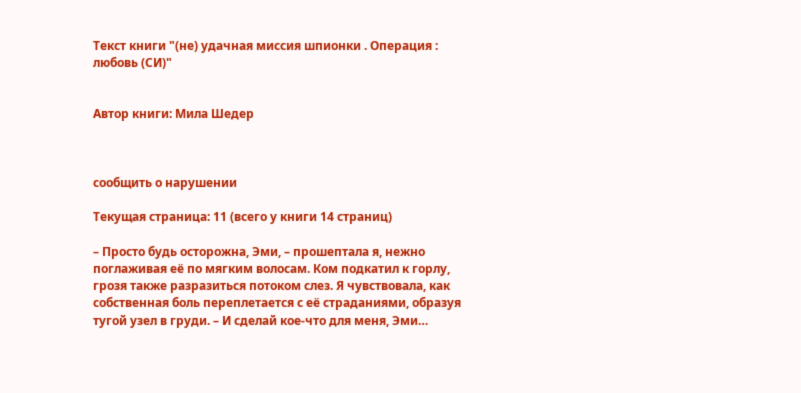Текст книги "(не) удачная миссия шпионки . Операция : любовь (СИ)"


Автор книги: Мила Шедер



сообщить о нарушении

Текущая страница: 11 (всего у книги 14 страниц)

– Просто будь осторожна, Эми, – прошептала я, нежно поглаживая её по мягким волосам. Ком подкатил к горлу, грозя также разразиться потоком слез. Я чувствовала, как собственная боль переплетается с её страданиями, образуя тугой узел в груди. – И сделай кое-что для меня, Эми…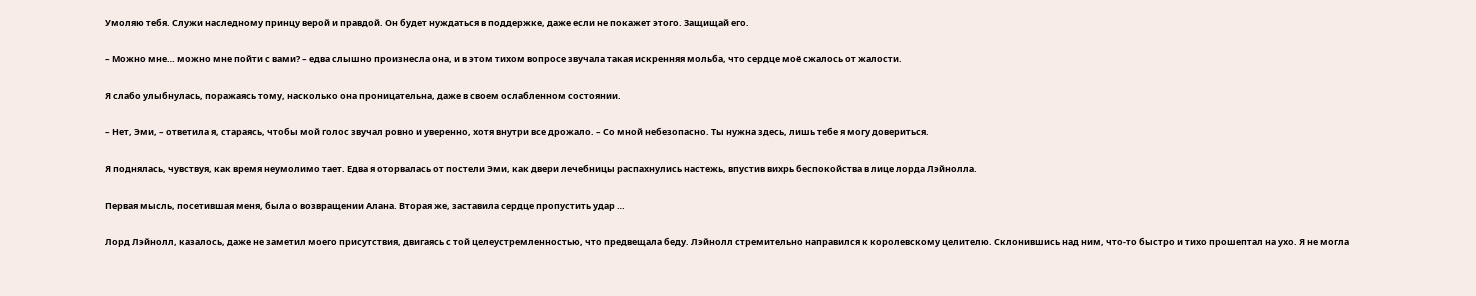Умоляю тебя. Служи наследному принцу верой и правдой. Он будет нуждаться в поддержке, даже если не покажет этого. Защищай его.

– Можно мне… можно мне пойти с вами? – едва слышно произнесла она, и в этом тихом вопросе звучала такая искренняя мольба, что сердце моё сжалось от жалости.

Я слабо улыбнулась, поражаясь тому, насколько она проницательна, даже в своем ослабленном состоянии.

– Нет, Эми, – ответила я, стараясь, чтобы мой голос звучал ровно и уверенно, хотя внутри все дрожало. – Со мной небезопасно. Ты нужна здесь, лишь тебе я могу довериться.

Я поднялась, чувствуя, как время неумолимо тает. Едва я оторвалась от постели Эми, как двери лечебницы распахнулись настежь, впустив вихрь беспокойства в лице лорда Лэйнолла.

Первая мысль, посетившая меня, была о возвращении Алана. Вторая же, заставила сердце пропустить удар …

Лорд Лэйнолл, казалось, даже не заметил моего присутствия, двигаясь с той целеустремленностью, что предвещала беду. Лэйнолл стремительно направился к королевскому целителю. Склонившись над ним, что-то быстро и тихо прошептал на ухо. Я не могла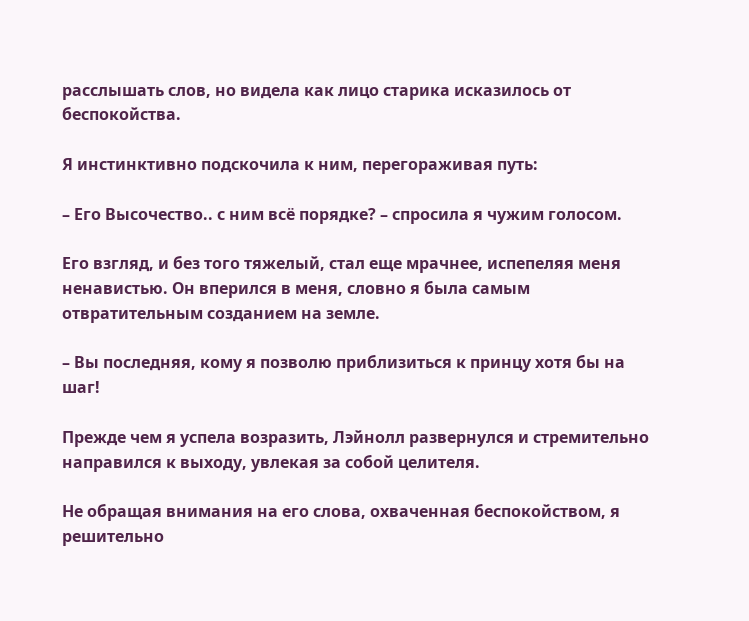расслышать слов, но видела как лицо старика исказилось от беспокойства.

Я инстинктивно подскочила к ним, перегораживая путь:

– Его Высочество.. с ним всё порядке? – спросила я чужим голосом.

Его взгляд, и без того тяжелый, стал еще мрачнее, испепеляя меня ненавистью. Он вперился в меня, словно я была самым отвратительным созданием на земле.

– Вы последняя, кому я позволю приблизиться к принцу хотя бы на шаг!

Прежде чем я успела возразить, Лэйнолл развернулся и стремительно направился к выходу, увлекая за собой целителя.

Не обращая внимания на его слова, охваченная беспокойством, я решительно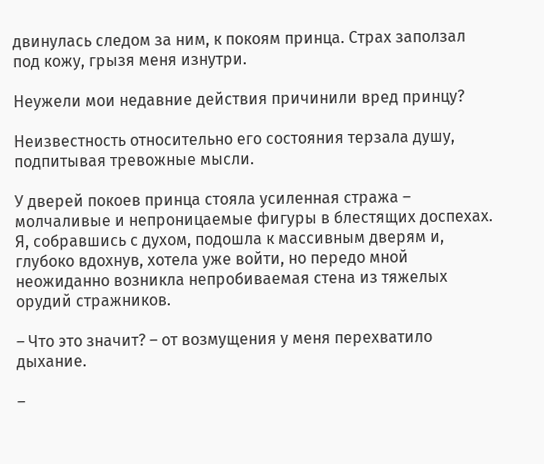двинулась следом за ним, к покоям принца. Страх заползал под кожу, грызя меня изнутри.

Неужели мои недавние действия причинили вред принцу?

Неизвестность относительно его состояния терзала душу, подпитывая тревожные мысли.

У дверей покоев принца стояла усиленная стража – молчаливые и непроницаемые фигуры в блестящих доспехах. Я, собравшись с духом, подошла к массивным дверям и, глубоко вдохнув, хотела уже войти, но передо мной неожиданно возникла непробиваемая стена из тяжелых орудий стражников.

– Что это значит? – от возмущения у меня перехватило дыхание.

–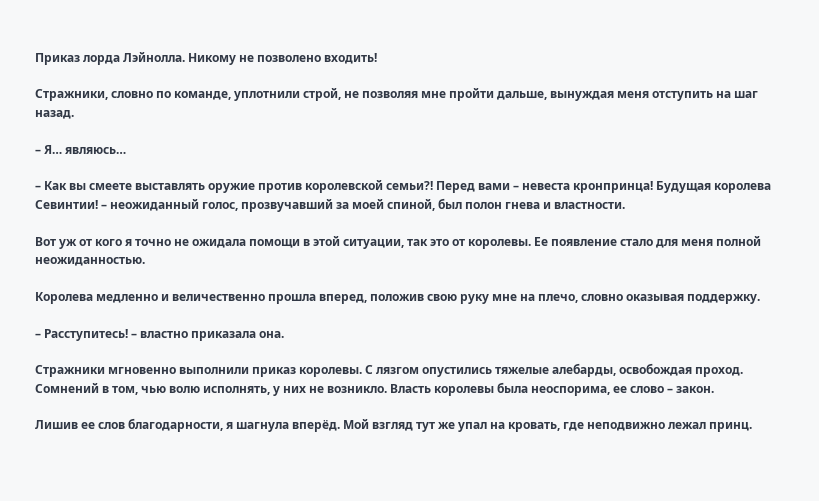Приказ лорда Лэйнолла. Никому не позволено входить!

Стражники, словно по команде, уплотнили строй, не позволяя мне пройти дальше, вынуждая меня отступить на шаг назад.

– Я… являюсь…

– Как вы смеете выставлять оружие против королевской семьи?! Перед вами – невеста кронпринца! Будущая королева Севинтии! – неожиданный голос, прозвучавший за моей спиной, был полон гнева и властности.

Вот уж от кого я точно не ожидала помощи в этой ситуации, так это от королевы. Ее появление стало для меня полной неожиданностью.

Королева медленно и величественно прошла вперед, положив свою руку мне на плечо, словно оказывая поддержку.

– Расступитесь! – властно приказала она.

Стражники мгновенно выполнили приказ королевы. С лязгом опустились тяжелые алебарды, освобождая проход. Сомнений в том, чью волю исполнять, у них не возникло. Власть королевы была неоспорима, ее слово – закон.

Лишив ее слов благодарности, я шагнула вперёд. Мой взгляд тут же упал на кровать, где неподвижно лежал принц.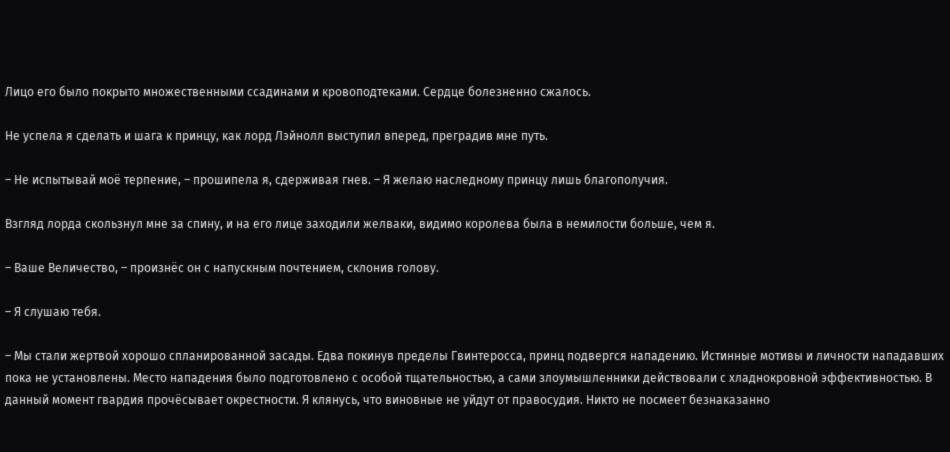Лицо его было покрыто множественными ссадинами и кровоподтеками. Сердце болезненно сжалось.

Не успела я сделать и шага к принцу, как лорд Лэйнолл выступил вперед, преградив мне путь.

– Не испытывай моё терпение, – прошипела я, сдерживая гнев. – Я желаю наследному принцу лишь благополучия.

Взгляд лорда скользнул мне за спину, и на его лице заходили желваки, видимо королева была в немилости больше, чем я.

– Ваше Величество, – произнёс он с напускным почтением, склонив голову.

– Я слушаю тебя.

– Мы стали жертвой хорошо спланированной засады. Едва покинув пределы Гвинтеросса, принц подвергся нападению. Истинные мотивы и личности нападавших пока не установлены. Место нападения было подготовлено с особой тщательностью, а сами злоумышленники действовали с хладнокровной эффективностью. В данный момент гвардия прочёсывает окрестности. Я клянусь, что виновные не уйдут от правосудия. Никто не посмеет безнаказанно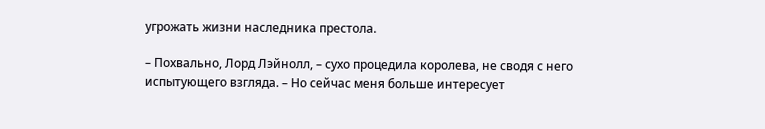угрожать жизни наследника престола.

– Похвально, Лорд Лэйнолл, – сухо процедила королева, не сводя с него испытующего взгляда. – Но сейчас меня больше интересует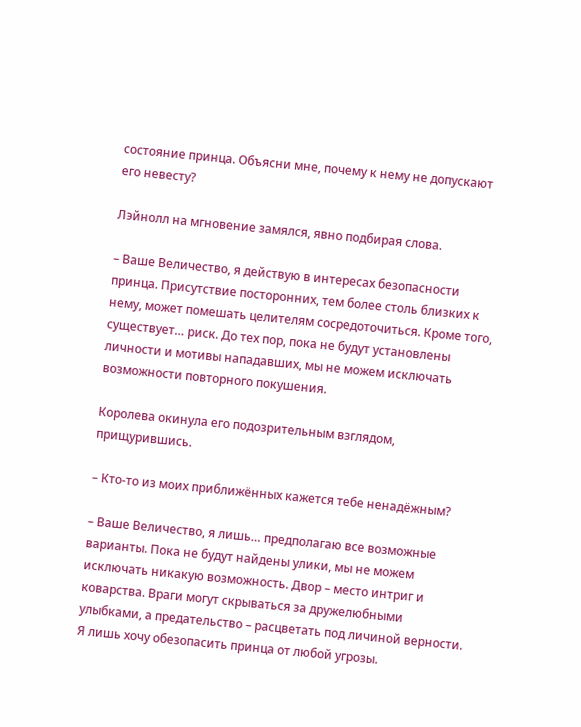состояние принца. Объясни мне, почему к нему не допускают его невесту?

Лэйнолл на мгновение замялся, явно подбирая слова.

– Ваше Величество, я действую в интересах безопасности принца. Присутствие посторонних, тем более столь близких к нему, может помешать целителям сосредоточиться. Кроме того, существует… риск. До тех пор, пока не будут установлены личности и мотивы нападавших, мы не можем исключать возможности повторного покушения.

Королева окинула его подозрительным взглядом, прищурившись.

– Кто-то из моих приближённых кажется тебе ненадёжным?

– Ваше Величество, я лишь… предполагаю все возможные варианты. Пока не будут найдены улики, мы не можем исключать никакую возможность. Двор – место интриг и коварства. Враги могут скрываться за дружелюбными улыбками, а предательство – расцветать под личиной верности. Я лишь хочу обезопасить принца от любой угрозы.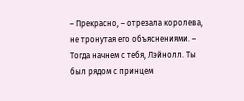– Прекрасно, – отрезала королева, не тронутая его объяснениями. – Тогда начнем с тебя, Лэйнолл. Ты был рядом с принцем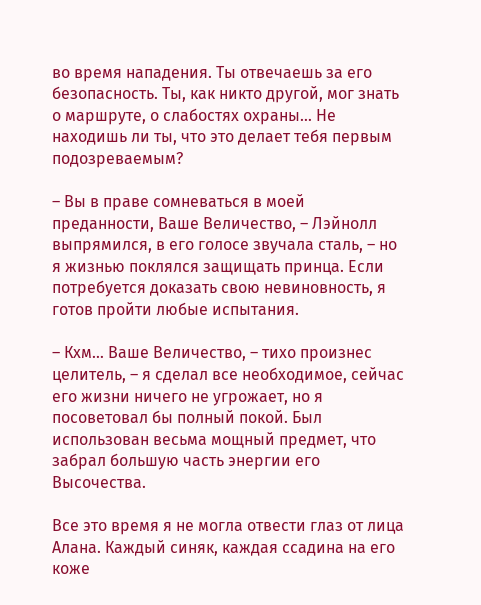во время нападения. Ты отвечаешь за его безопасность. Ты, как никто другой, мог знать о маршруте, о слабостях охраны… Не находишь ли ты, что это делает тебя первым подозреваемым?

– Вы в праве сомневаться в моей преданности, Ваше Величество, – Лэйнолл выпрямился, в его голосе звучала сталь, – но я жизнью поклялся защищать принца. Если потребуется доказать свою невиновность, я готов пройти любые испытания.

– Кхм… Ваше Величество, – тихо произнес целитель, – я сделал все необходимое, сейчас его жизни ничего не угрожает, но я посоветовал бы полный покой. Был использован весьма мощный предмет, что забрал большую часть энергии его Высочества.

Все это время я не могла отвести глаз от лица Алана. Каждый синяк, каждая ссадина на его коже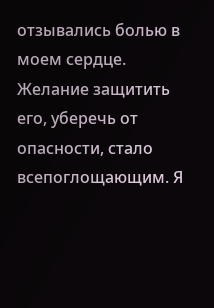отзывались болью в моем сердце. Желание защитить его, уберечь от опасности, стало всепоглощающим. Я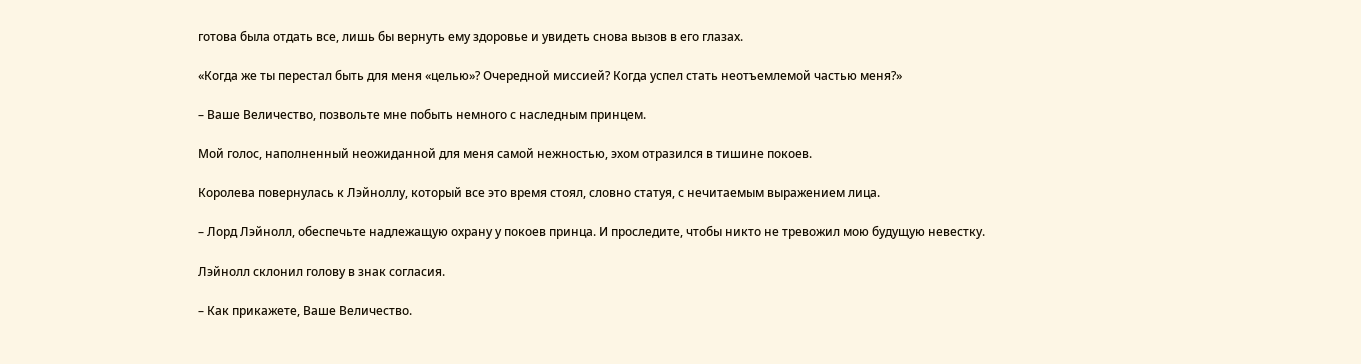готова была отдать все, лишь бы вернуть ему здоровье и увидеть снова вызов в его глазах.

«Когда же ты перестал быть для меня «целью»? Очередной миссией? Когда успел стать неотъемлемой частью меня?»

– Ваше Величество, позвольте мне побыть немного с наследным принцем.

Мой голос, наполненный неожиданной для меня самой нежностью, эхом отразился в тишине покоев.

Королева повернулась к Лэйноллу, который все это время стоял, словно статуя, с нечитаемым выражением лица.

– Лорд Лэйнолл, обеспечьте надлежащую охрану у покоев принца. И проследите, чтобы никто не тревожил мою будущую невестку.

Лэйнолл склонил голову в знак согласия.

– Как прикажете, Ваше Величество.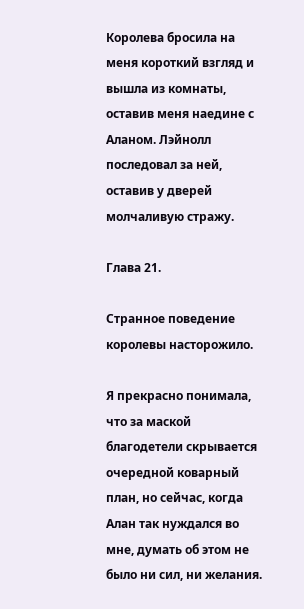Королева бросила на меня короткий взгляд и вышла из комнаты, оставив меня наедине с Аланом. Лэйнолл последовал за ней, оставив у дверей молчаливую стражу.

Глава 21.

Странное поведение королевы насторожило.

Я прекрасно понимала, что за маской благодетели скрывается очередной коварный план, но сейчас, когда Алан так нуждался во мне, думать об этом не было ни сил, ни желания.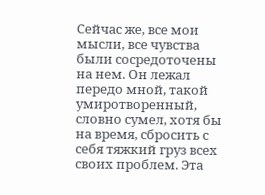Сейчас же, все мои мысли, все чувства были сосредоточены на нем. Он лежал передо мной, такой умиротворенный, словно сумел, хотя бы на время, сбросить с себя тяжкий груз всех своих проблем. Эта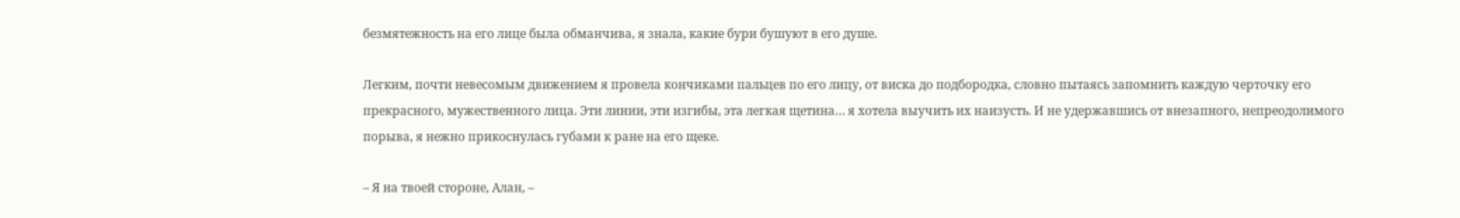безмятежность на его лице была обманчива, я знала, какие бури бушуют в его душе.

Легким, почти невесомым движением я провела кончиками пальцев по его лицу, от виска до подбородка, словно пытаясь запомнить каждую черточку его прекрасного, мужественного лица. Эти линии, эти изгибы, эта легкая щетина… я хотела выучить их наизусть. И не удержавшись от внезапного, непреодолимого порыва, я нежно прикоснулась губами к ране на его щеке.

– Я на твоей стороне, Алан, –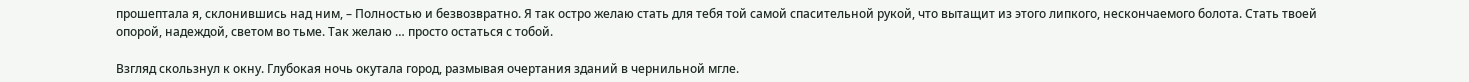прошептала я, склонившись над ним, – Полностью и безвозвратно. Я так остро желаю стать для тебя той самой спасительной рукой, что вытащит из этого липкого, нескончаемого болота. Стать твоей опорой, надеждой, светом во тьме. Так желаю … просто остаться с тобой.

Взгляд скользнул к окну. Глубокая ночь окутала город, размывая очертания зданий в чернильной мгле.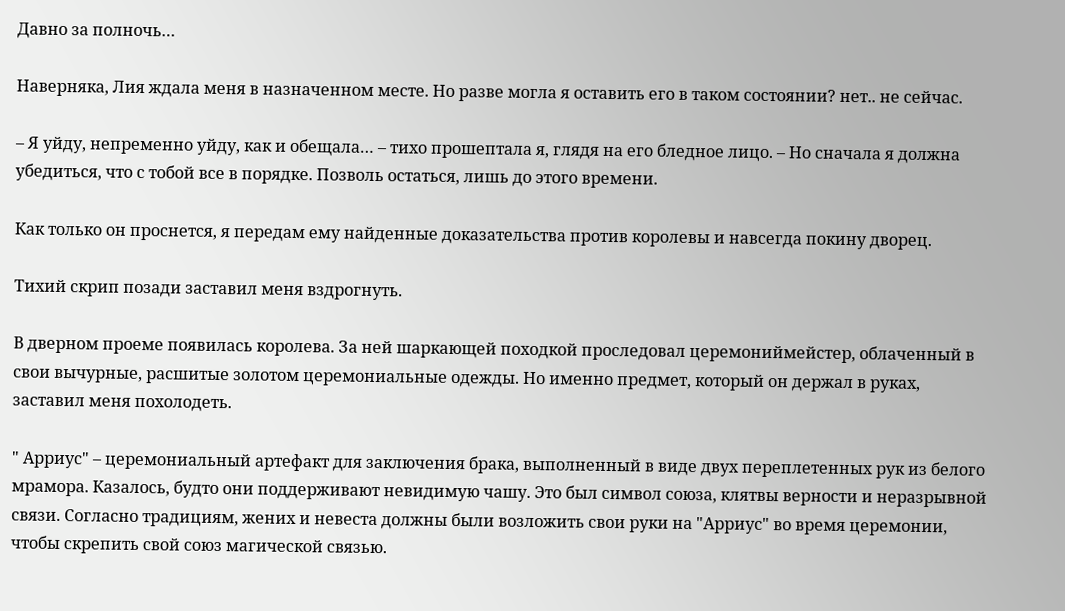Давно за полночь…

Наверняка, Лия ждала меня в назначенном месте. Но разве могла я оставить его в таком состоянии? нет.. не сейчас.

– Я уйду, непременно уйду, как и обещала… – тихо прошептала я, глядя на его бледное лицо. – Но сначала я должна убедиться, что с тобой все в порядке. Позволь остаться, лишь до этого времени.

Как только он проснется, я передам ему найденные доказательства против королевы и навсегда покину дворец.

Тихий скрип позади заставил меня вздрогнуть.

В дверном проеме появилась королева. За ней шаркающей походкой проследовал церемониймейстер, облаченный в свои вычурные, расшитые золотом церемониальные одежды. Но именно предмет, который он держал в руках, заставил меня похолодеть.

" Арриус" – церемониальный артефакт для заключения брака, выполненный в виде двух переплетенных рук из белого мрамора. Казалось, будто они поддерживают невидимую чашу. Это был символ союза, клятвы верности и неразрывной связи. Согласно традициям, жених и невеста должны были возложить свои руки на "Арриус" во время церемонии, чтобы скрепить свой союз магической связью.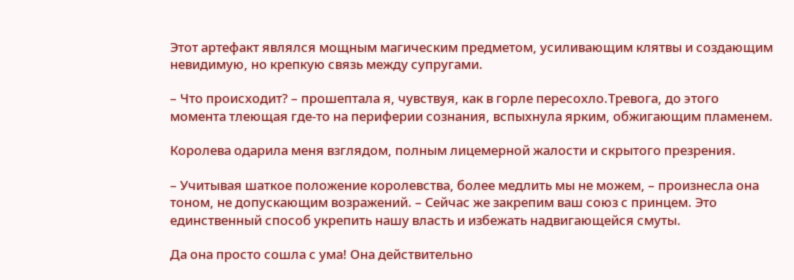Этот артефакт являлся мощным магическим предметом, усиливающим клятвы и создающим невидимую, но крепкую связь между супругами.

– Что происходит? – прошептала я, чувствуя, как в горле пересохло.Тревога, до этого момента тлеющая где-то на периферии сознания, вспыхнула ярким, обжигающим пламенем.

Королева одарила меня взглядом, полным лицемерной жалости и скрытого презрения.

– Учитывая шаткое положение королевства, более медлить мы не можем, – произнесла она тоном, не допускающим возражений. – Сейчас же закрепим ваш союз с принцем. Это единственный способ укрепить нашу власть и избежать надвигающейся смуты.

Да она просто сошла с ума! Она действительно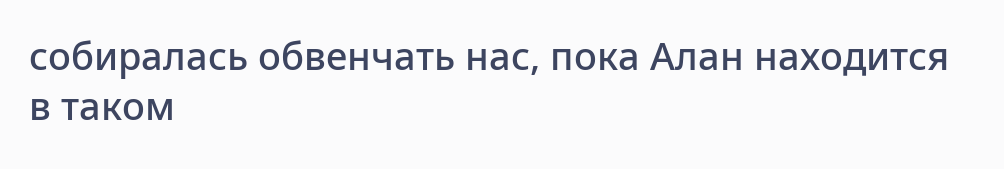собиралась обвенчать нас, пока Алан находится в таком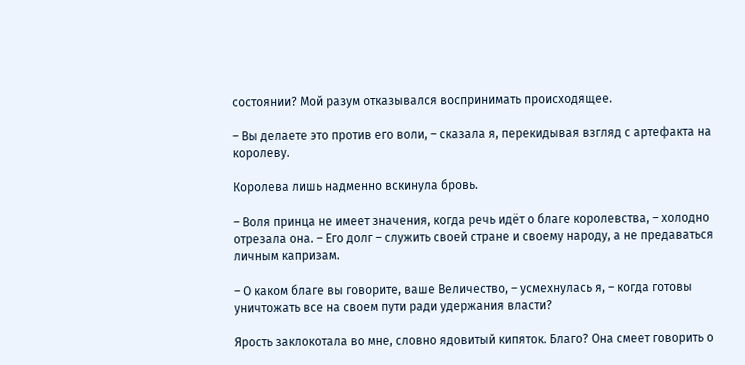состоянии? Мой разум отказывался воспринимать происходящее.

– Вы делаете это против его воли, – сказала я, перекидывая взгляд с артефакта на королеву.

Королева лишь надменно вскинула бровь.

– Воля принца не имеет значения, когда речь идёт о благе королевства, – холодно отрезала она. – Его долг – служить своей стране и своему народу, а не предаваться личным капризам.

– О каком благе вы говорите, ваше Величество, – усмехнулась я, – когда готовы уничтожать все на своем пути ради удержания власти?

Ярость заклокотала во мне, словно ядовитый кипяток. Благо? Она смеет говорить о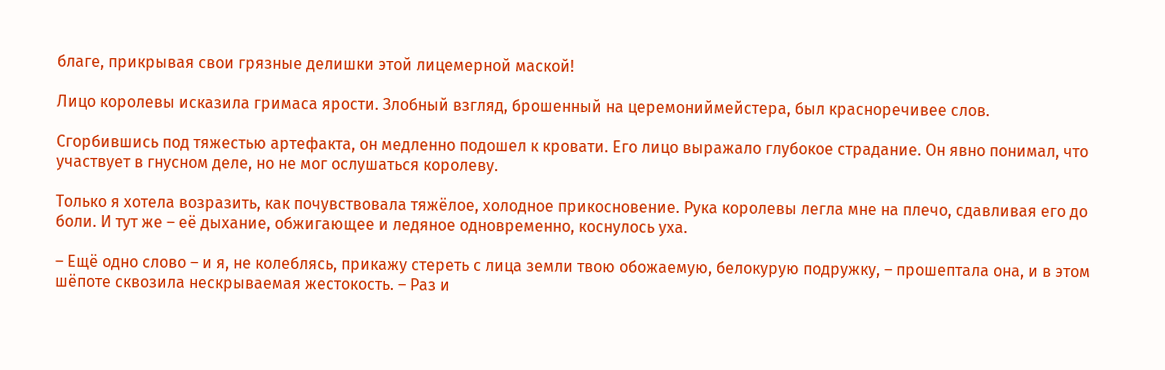благе, прикрывая свои грязные делишки этой лицемерной маской!

Лицо королевы исказила гримаса ярости. Злобный взгляд, брошенный на церемониймейстера, был красноречивее слов.

Сгорбившись под тяжестью артефакта, он медленно подошел к кровати. Его лицо выражало глубокое страдание. Он явно понимал, что участвует в гнусном деле, но не мог ослушаться королеву.

Только я хотела возразить, как почувствовала тяжёлое, холодное прикосновение. Рука королевы легла мне на плечо, сдавливая его до боли. И тут же – её дыхание, обжигающее и ледяное одновременно, коснулось уха.

– Ещё одно слово – и я, не колеблясь, прикажу стереть с лица земли твою обожаемую, белокурую подружку, – прошептала она, и в этом шёпоте сквозила нескрываемая жестокость. – Раз и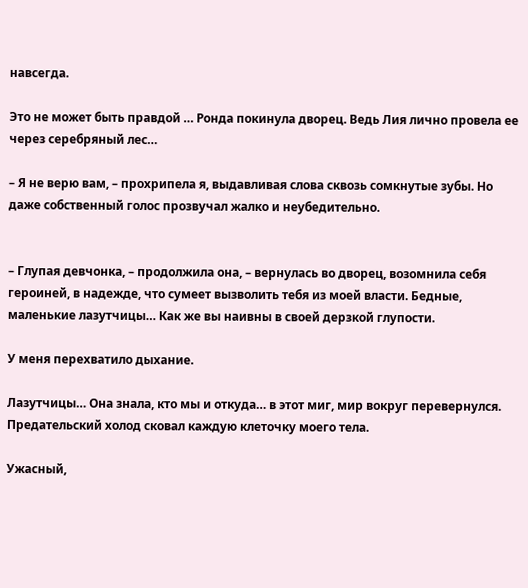навсегда.

Это не может быть правдой … Ронда покинула дворец. Ведь Лия лично провела ее через серебряный лес…

– Я не верю вам, – прохрипела я, выдавливая слова сквозь сомкнутые зубы. Но даже собственный голос прозвучал жалко и неубедительно.


– Глупая девчонка, – продолжила она, – вернулась во дворец, возомнила себя героиней, в надежде, что сумеет вызволить тебя из моей власти. Бедные, маленькие лазутчицы… Как же вы наивны в своей дерзкой глупости.

У меня перехватило дыхание.

Лазутчицы… Она знала, кто мы и откуда… в этот миг, мир вокруг перевернулся. Предательский холод сковал каждую клеточку моего тела.

Ужасный,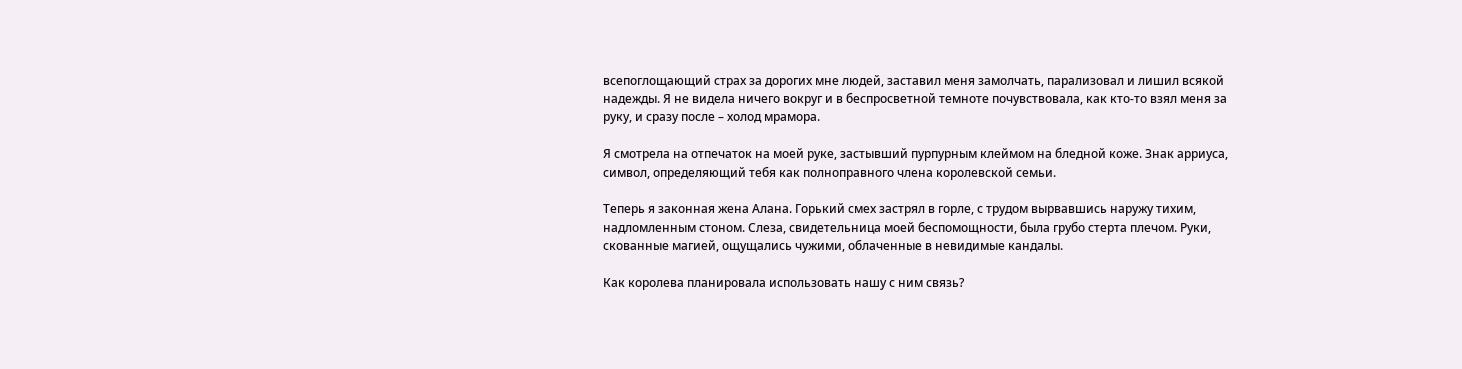всепоглощающий страх за дорогих мне людей, заставил меня замолчать, парализовал и лишил всякой надежды. Я не видела ничего вокруг и в беспросветной темноте почувствовала, как кто-то взял меня за руку, и сразу после – холод мрамора.

Я смотрела на отпечаток на моей руке, застывший пурпурным клеймом на бледной коже. Знак арриуса, символ, определяющий тебя как полноправного члена королевской семьи.

Теперь я законная жена Алана. Горький смех застрял в горле, с трудом вырвавшись наружу тихим, надломленным стоном. Слеза, свидетельница моей беспомощности, была грубо стерта плечом. Руки, скованные магией, ощущались чужими, облаченные в невидимые кандалы.

Как королева планировала использовать нашу с ним связь?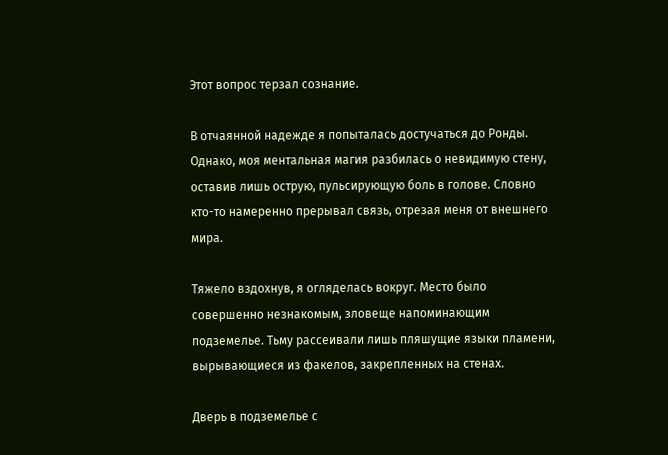Этот вопрос терзал сознание.

В отчаянной надежде я попыталась достучаться до Ронды. Однако, моя ментальная магия разбилась о невидимую стену, оставив лишь острую, пульсирующую боль в голове. Словно кто-то намеренно прерывал связь, отрезая меня от внешнего мира.

Тяжело вздохнув, я огляделась вокруг. Место было совершенно незнакомым, зловеще напоминающим подземелье. Тьму рассеивали лишь пляшущие языки пламени, вырывающиеся из факелов, закрепленных на стенах.

Дверь в подземелье с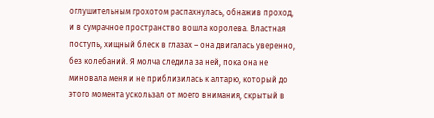оглушительным грохотом распахнулась, обнажив проход, и в сумрачное пространство вошла королева. Властная поступь, хищный блеск в глазах – она двигалась уверенно, без колебаний. Я молча следила за ней, пока она не миновала меня и не приблизилась к алтарю, который до этого момента ускользал от моего внимания, скрытый в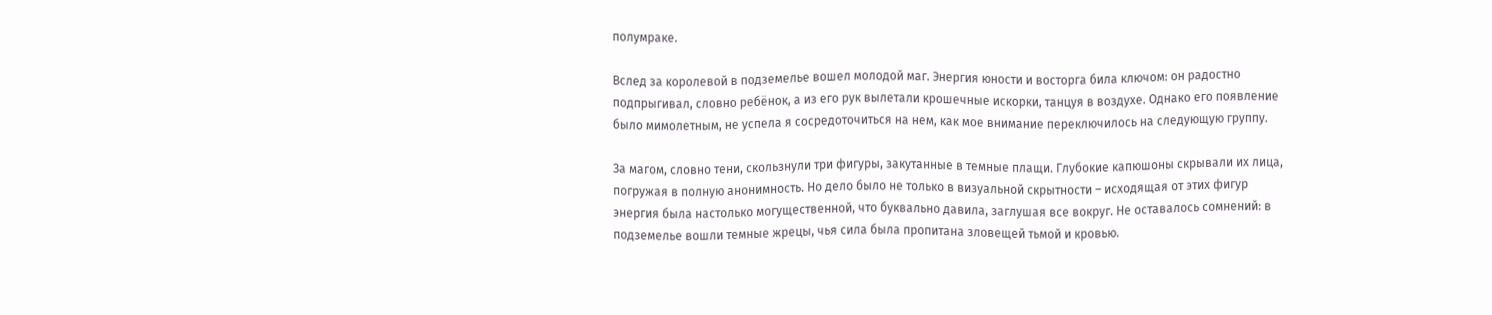полумраке.

Вслед за королевой в подземелье вошел молодой маг. Энергия юности и восторга била ключом: он радостно подпрыгивал, словно ребёнок, а из его рук вылетали крошечные искорки, танцуя в воздухе. Однако его появление было мимолетным, не успела я сосредоточиться на нем, как мое внимание переключилось на следующую группу.

За магом, словно тени, скользнули три фигуры, закутанные в темные плащи. Глубокие капюшоны скрывали их лица, погружая в полную анонимность. Но дело было не только в визуальной скрытности – исходящая от этих фигур энергия была настолько могущественной, что буквально давила, заглушая все вокруг. Не оставалось сомнений: в подземелье вошли темные жрецы, чья сила была пропитана зловещей тьмой и кровью.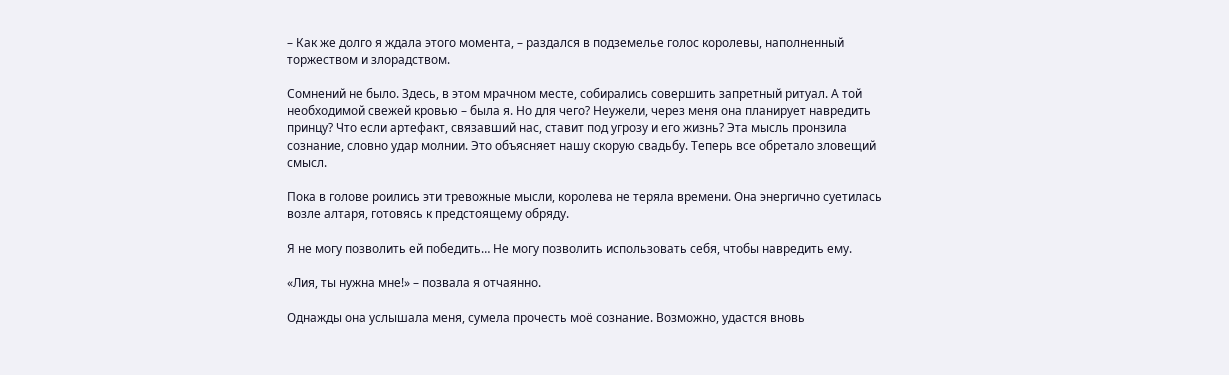– Как же долго я ждала этого момента, – раздался в подземелье голос королевы, наполненный торжеством и злорадством.

Сомнений не было. Здесь, в этом мрачном месте, собирались совершить запретный ритуал. А той необходимой свежей кровью – была я. Но для чего? Неужели, через меня она планирует навредить принцу? Что если артефакт, связавший нас, ставит под угрозу и его жизнь? Эта мысль пронзила сознание, словно удар молнии. Это объясняет нашу скорую свадьбу. Теперь все обретало зловещий смысл.

Пока в голове роились эти тревожные мысли, королева не теряла времени. Она энергично суетилась возле алтаря, готовясь к предстоящему обряду.

Я не могу позволить ей победить… Не могу позволить использовать себя, чтобы навредить ему.

«Лия, ты нужна мне!» – позвала я отчаянно.

Однажды она услышала меня, сумела прочесть моё сознание. Возможно, удастся вновь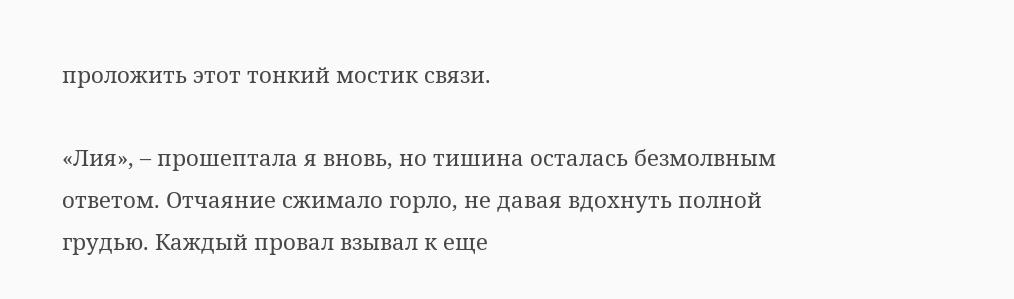проложить этот тонкий мостик связи.

«Лия», – прошептала я вновь, но тишина осталась безмолвным ответом. Отчаяние сжимало горло, не давая вдохнуть полной грудью. Каждый провал взывал к еще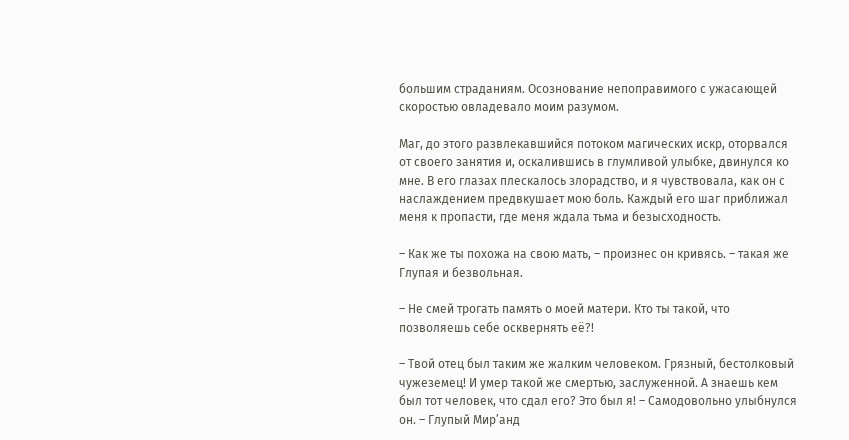большим страданиям. Осознование непоправимого с ужасающей скоростью овладевало моим разумом.

Маг, до этого развлекавшийся потоком магических искр, оторвался от своего занятия и, оскалившись в глумливой улыбке, двинулся ко мне. В его глазах плескалось злорадство, и я чувствовала, как он с наслаждением предвкушает мою боль. Каждый его шаг приближал меня к пропасти, где меня ждала тьма и безысходность.

– Как же ты похожа на свою мать, – произнес он кривясь. – такая же Глупая и безвольная.

– Не смей трогать память о моей матери. Кто ты такой, что позволяешь себе осквернять её?!

– Твой отец был таким же жалким человеком. Грязный, бестолковый чужеземец! И умер такой же смертью, заслуженной. А знаешь кем был тот человек, что сдал его? Это был я! – Самодовольно улыбнулся он. – Глупый Мир’анд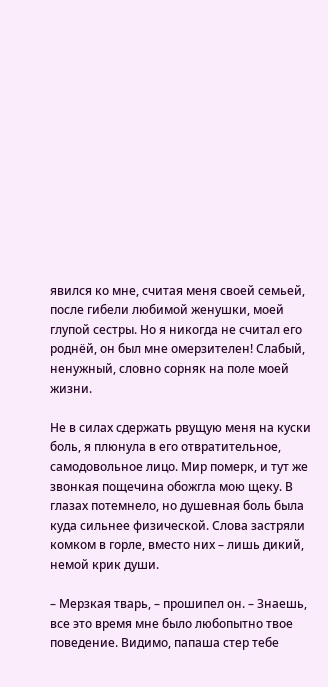явился ко мне, считая меня своей семьей, после гибели любимой женушки, моей глупой сестры. Но я никогда не считал его роднёй, он был мне омерзителен! Слабый, ненужный, словно сорняк на поле моей жизни.

Не в силах сдержать рвущую меня на куски боль, я плюнула в его отвратительное, самодовольное лицо. Мир померк, и тут же звонкая пощечина обожгла мою щеку. В глазах потемнело, но душевная боль была куда сильнее физической. Слова застряли комком в горле, вместо них – лишь дикий, немой крик души.

– Мерзкая тварь, – прошипел он. – Знаешь, все это время мне было любопытно твое поведение. Видимо, папаша стер тебе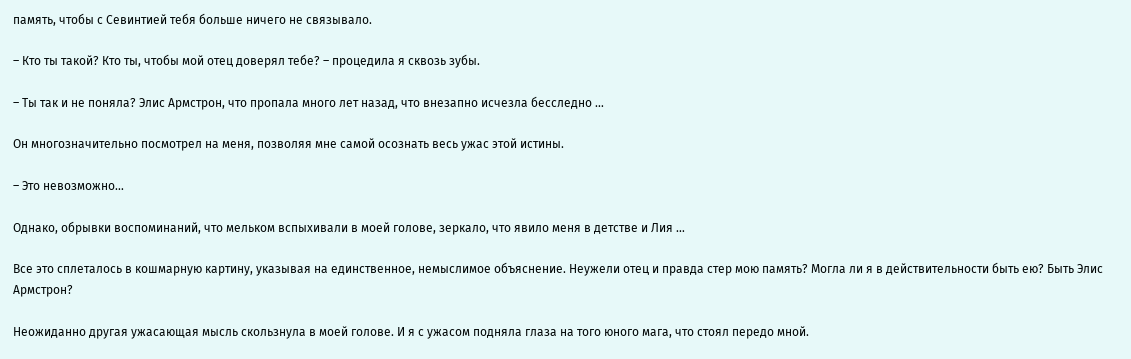память, чтобы с Севинтией тебя больше ничего не связывало.

– Кто ты такой? Кто ты, чтобы мой отец доверял тебе? – процедила я сквозь зубы.

– Ты так и не поняла? Элис Армстрон, что пропала много лет назад, что внезапно исчезла бесследно …

Он многозначительно посмотрел на меня, позволяя мне самой осознать весь ужас этой истины.

– Это невозможно…

Однако, обрывки воспоминаний, что мельком вспыхивали в моей голове, зеркало, что явило меня в детстве и Лия …

Все это сплеталось в кошмарную картину, указывая на единственное, немыслимое объяснение. Неужели отец и правда стер мою память? Могла ли я в действительности быть ею? Быть Элис Армстрон?

Неожиданно другая ужасающая мысль скользнула в моей голове. И я с ужасом подняла глаза на того юного мага, что стоял передо мной.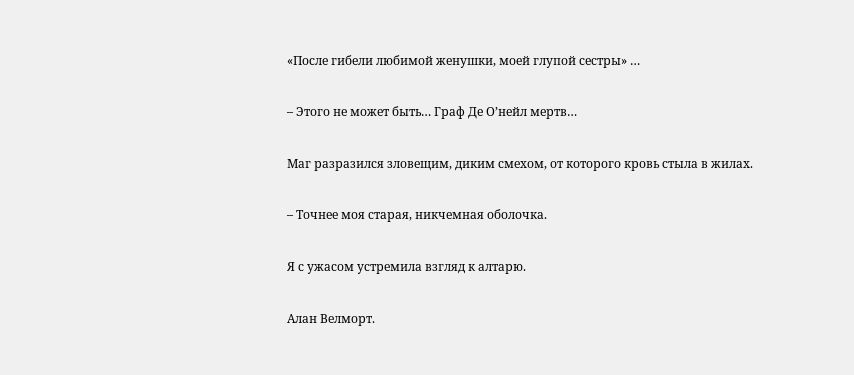«После гибели любимой женушки, моей глупой сестры» …

– Этого не может быть… Граф Де О’нейл мертв…

Маг разразился зловещим, диким смехом, от которого кровь стыла в жилах.

– Точнее моя старая, никчемная оболочка.

Я с ужасом устремила взгляд к алтарю.

Алан Велморт.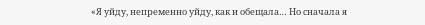«Я уйду, непременно уйду, как и обещала… Но сначала я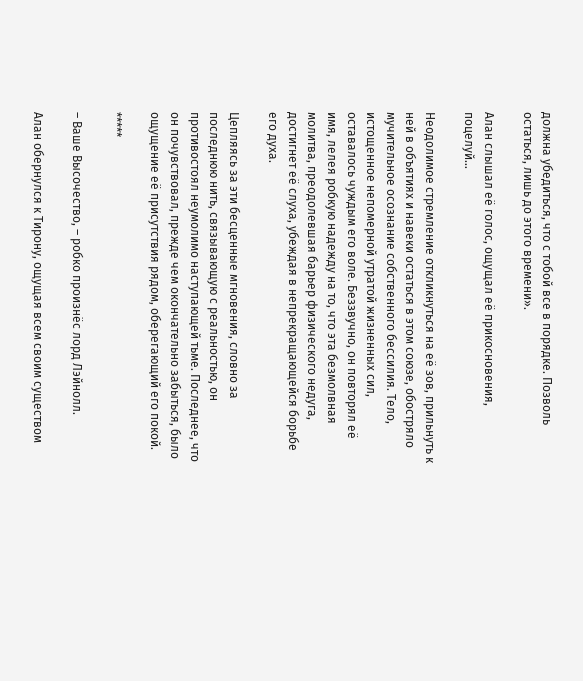должна убедиться, что с тобой все в порядке. Позволь остаться, лишь до этого времени».

Алан слышал её голос, ощущал её прикосновения, поцелуй…

Неодолимое стремление откликнуться на её зов, прильнуть к ней в объятиях и навеки остаться в этом союзе, обостряло мучительное осознание собственного бессилия. Тело, истощенное непомерной утратой жизненных сил, оставалось чуждым его воле. Беззвучно, он повторял её имя, лелея робкую надежду на то, что эта безмолвная молитва, преодолевшая барьер физического недуга, достигнет её слуха, убеждая в непрекращающейся борьбе его духа.

Цепляясь за эти бесценные мгновения, словно за последнюю нить, связывающую с реальностью, он противостоял неумолимо наступающей тьме. Последнее, что он почувствовал, прежде чем окончательно забыться, было ощущение её присутствия рядом, оберегающий его покой.

*****

– Ваше Высочество, – робко произнёс лорд Лэйнолл.

Алан обернулся к Тирону, ощущая всем своим существом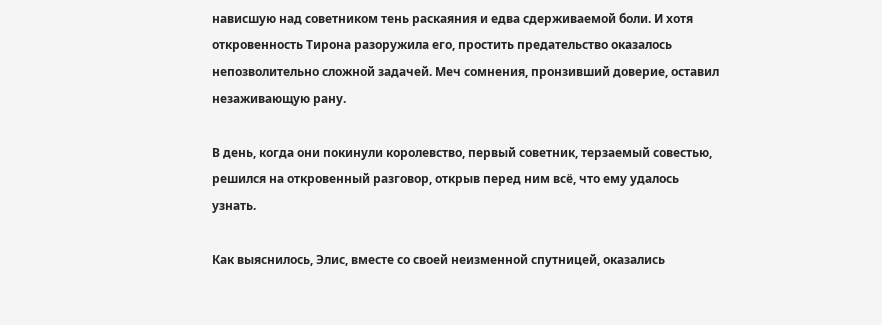нависшую над советником тень раскаяния и едва сдерживаемой боли. И хотя откровенность Тирона разоружила его, простить предательство оказалось непозволительно сложной задачей. Меч сомнения, пронзивший доверие, оставил незаживающую рану.

В день, когда они покинули королевство, первый советник, терзаемый совестью, решился на откровенный разговор, открыв перед ним всё, что ему удалось узнать.

Как выяснилось, Элис, вместе со своей неизменной спутницей, оказались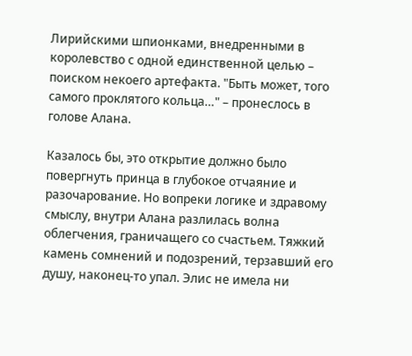Лирийскими шпионками, внедренными в королевство с одной единственной целью – поиском некоего артефакта. "Быть может, того самого проклятого кольца…" – пронеслось в голове Алана.

Казалось бы, это открытие должно было повергнуть принца в глубокое отчаяние и разочарование. Но вопреки логике и здравому смыслу, внутри Алана разлилась волна облегчения, граничащего со счастьем. Тяжкий камень сомнений и подозрений, терзавший его душу, наконец-то упал. Элис не имела ни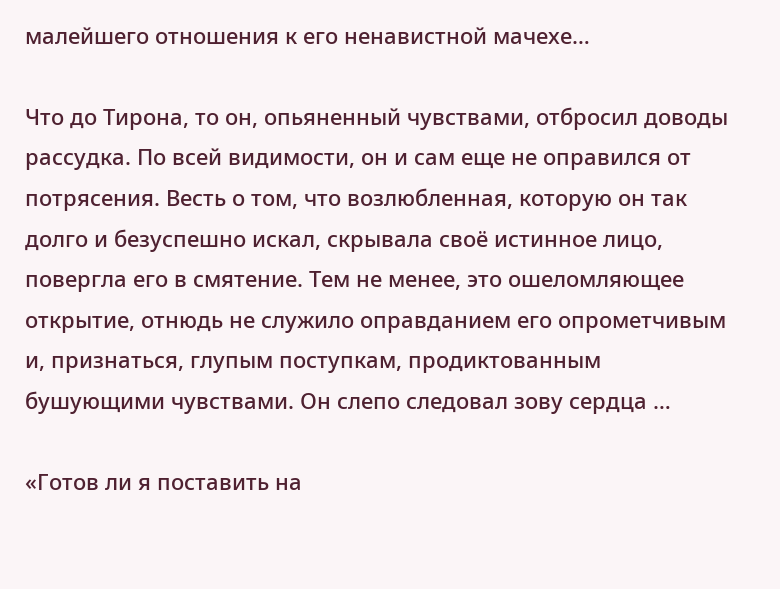малейшего отношения к его ненавистной мачехе…

Что до Тирона, то он, опьяненный чувствами, отбросил доводы рассудка. По всей видимости, он и сам еще не оправился от потрясения. Весть о том, что возлюбленная, которую он так долго и безуспешно искал, скрывала своё истинное лицо, повергла его в смятение. Тем не менее, это ошеломляющее открытие, отнюдь не служило оправданием его опрометчивым и, признаться, глупым поступкам, продиктованным бушующими чувствами. Он слепо следовал зову сердца …

«Готов ли я поставить на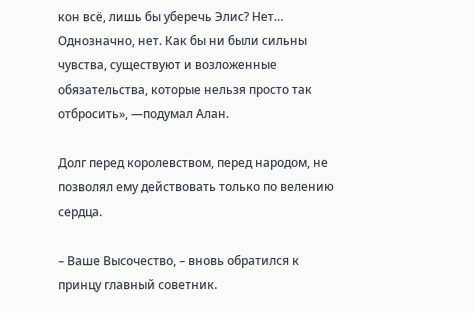кон всё, лишь бы уберечь Элис? Нет… Однозначно, нет. Как бы ни были сильны чувства, существуют и возложенные обязательства, которые нельзя просто так отбросить», —подумал Алан.

Долг перед королевством, перед народом, не позволял ему действовать только по велению сердца.

– Ваше Высочество, – вновь обратился к принцу главный советник.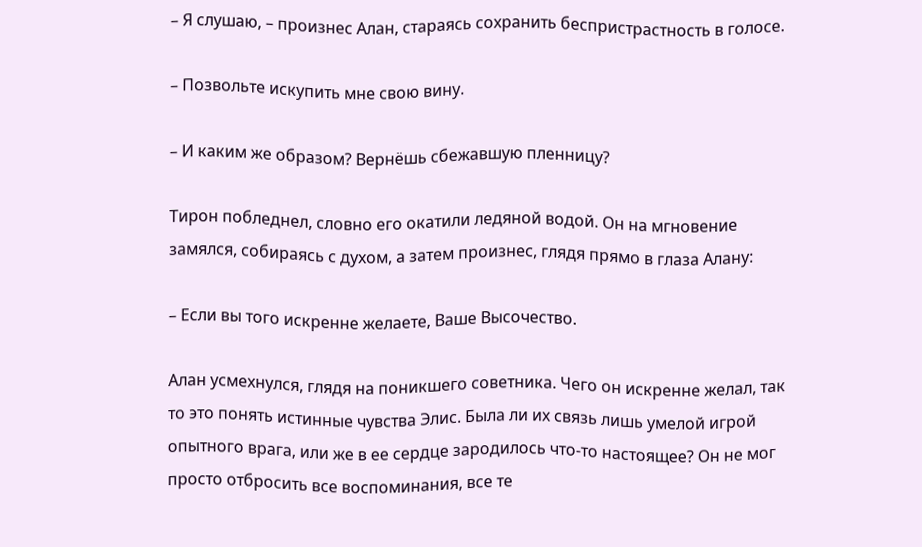– Я слушаю, – произнес Алан, стараясь сохранить беспристрастность в голосе.

– Позвольте искупить мне свою вину.

– И каким же образом? Вернёшь сбежавшую пленницу?

Тирон побледнел, словно его окатили ледяной водой. Он на мгновение замялся, собираясь с духом, а затем произнес, глядя прямо в глаза Алану:

– Если вы того искренне желаете, Ваше Высочество.

Алан усмехнулся, глядя на поникшего советника. Чего он искренне желал, так то это понять истинные чувства Элис. Была ли их связь лишь умелой игрой опытного врага, или же в ее сердце зародилось что-то настоящее? Он не мог просто отбросить все воспоминания, все те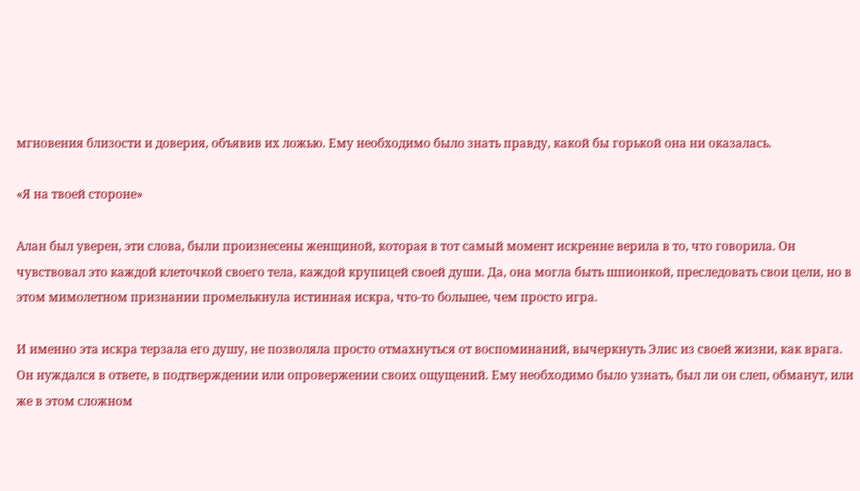мгновения близости и доверия, объявив их ложью. Ему необходимо было знать правду, какой бы горькой она ни оказалась.

«Я на твоей стороне»

Алан был уверен, эти слова, были произнесены женщиной, которая в тот самый момент искренне верила в то, что говорила. Он чувствовал это каждой клеточкой своего тела, каждой крупицей своей души. Да, она могла быть шпионкой, преследовать свои цели, но в этом мимолетном признании промелькнула истинная искра, что-то большее, чем просто игра.

И именно эта искра терзала его душу, не позволяла просто отмахнуться от воспоминаний, вычеркнуть Элис из своей жизни, как врага. Он нуждался в ответе, в подтверждении или опровержении своих ощущений. Ему необходимо было узнать, был ли он слеп, обманут, или же в этом сложном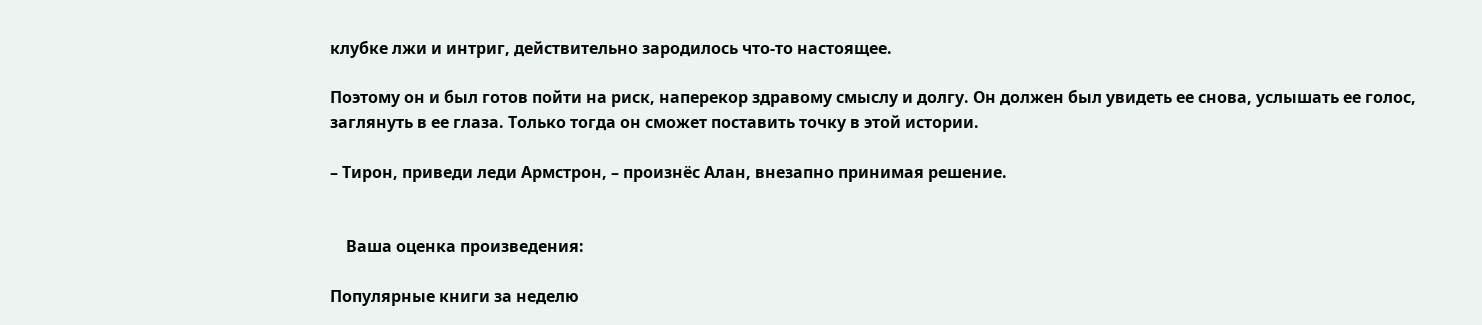клубке лжи и интриг, действительно зародилось что-то настоящее.

Поэтому он и был готов пойти на риск, наперекор здравому смыслу и долгу. Он должен был увидеть ее снова, услышать ее голос, заглянуть в ее глаза. Только тогда он сможет поставить точку в этой истории.

– Тирон, приведи леди Армстрон, – произнёс Алан, внезапно принимая решение.


    Ваша оценка произведения:

Популярные книги за неделю